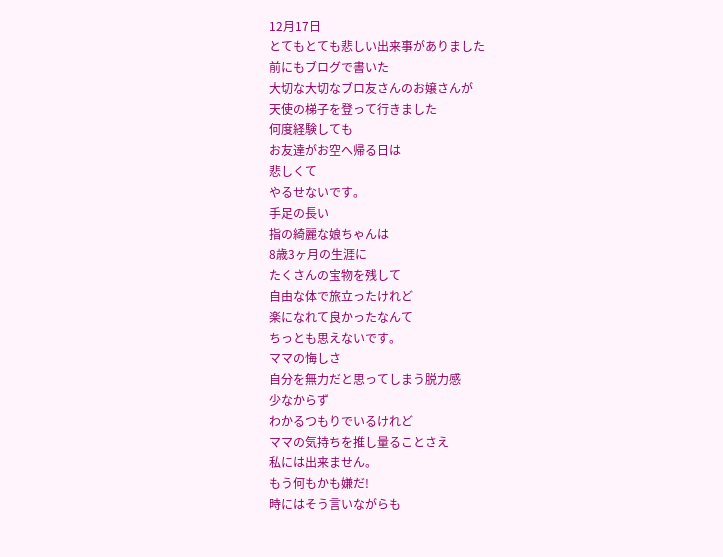12月17日
とてもとても悲しい出来事がありました
前にもブログで書いた
大切な大切なブロ友さんのお嬢さんが
天使の梯子を登って行きました
何度経験しても
お友達がお空へ帰る日は
悲しくて
やるせないです。
手足の長い
指の綺麗な娘ちゃんは
8歳3ヶ月の生涯に
たくさんの宝物を残して
自由な体で旅立ったけれど
楽になれて良かったなんて
ちっとも思えないです。
ママの悔しさ
自分を無力だと思ってしまう脱力感
少なからず
わかるつもりでいるけれど
ママの気持ちを推し量ることさえ
私には出来ません。
もう何もかも嫌だ!
時にはそう言いながらも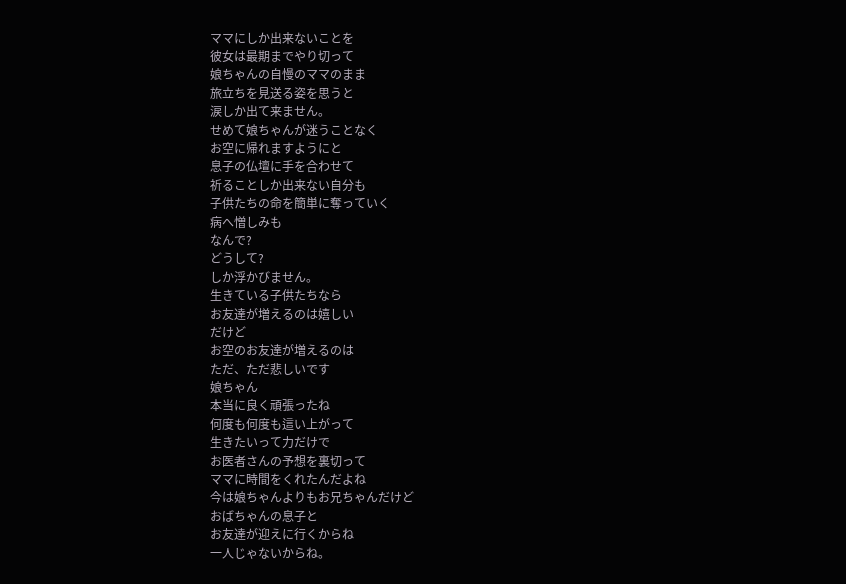ママにしか出来ないことを
彼女は最期までやり切って
娘ちゃんの自慢のママのまま
旅立ちを見送る姿を思うと
涙しか出て来ません。
せめて娘ちゃんが迷うことなく
お空に帰れますようにと
息子の仏壇に手を合わせて
祈ることしか出来ない自分も
子供たちの命を簡単に奪っていく
病へ憎しみも
なんで?
どうして?
しか浮かびません。
生きている子供たちなら
お友達が増えるのは嬉しい
だけど
お空のお友達が増えるのは
ただ、ただ悲しいです
娘ちゃん
本当に良く頑張ったね
何度も何度も這い上がって
生きたいって力だけで
お医者さんの予想を裏切って
ママに時間をくれたんだよね
今は娘ちゃんよりもお兄ちゃんだけど
おばちゃんの息子と
お友達が迎えに行くからね
一人じゃないからね。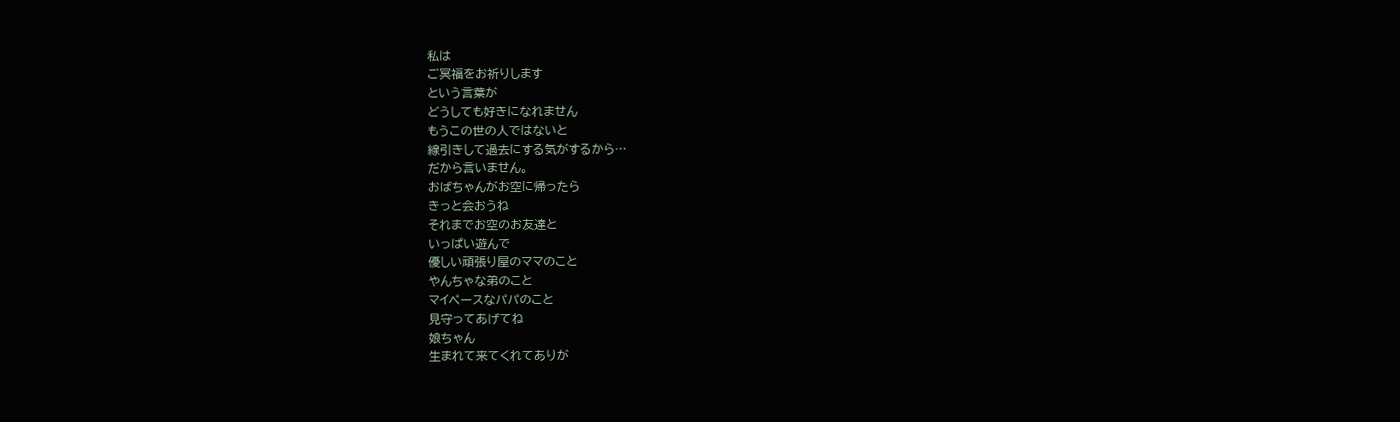私は
ご冥福をお祈りします
という言葉が
どうしても好きになれません
もうこの世の人ではないと
線引きして過去にする気がするから…
だから言いません。
おばちゃんがお空に帰ったら
きっと会おうね
それまでお空のお友達と
いっぱい遊んで
優しい頑張り屋のママのこと
やんちゃな弟のこと
マイペースなパパのこと
見守ってあげてね
娘ちゃん
生まれて来てくれてありが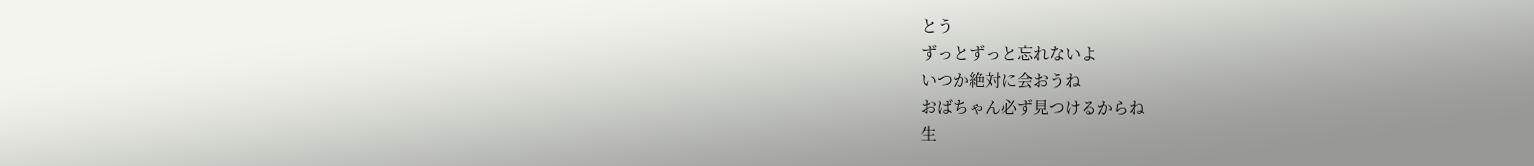とう
ずっとずっと忘れないよ
いつか絶対に会おうね
おばちゃん必ず見つけるからね
生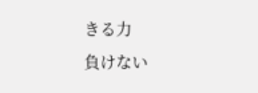きる力
負けない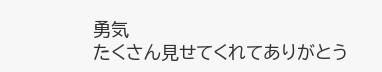勇気
たくさん見せてくれてありがとう